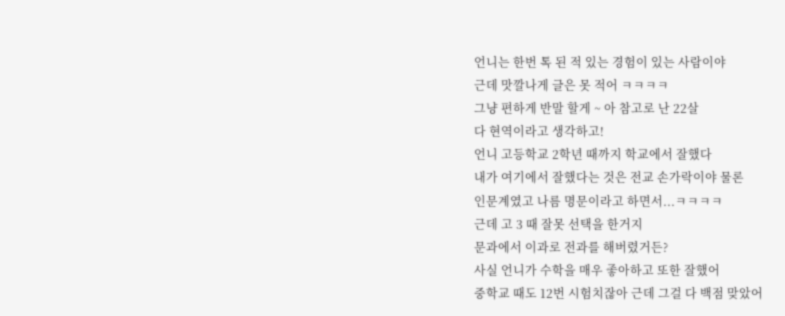언니는 한번 톡 된 적 있는 경험이 있는 사람이야
근데 맛깔나게 글은 못 적어 ㅋㅋㅋㅋ
그냥 편하게 반말 할게 ~ 아 참고로 난 22살
다 현역이라고 생각하고!
언니 고등학교 2학년 때까지 학교에서 잘했다
내가 여기에서 잘했다는 것은 전교 손가락이야 물론
인문계였고 나름 명문이라고 하면서...ㅋㅋㅋㅋ
근데 고 3 때 잘못 선택을 한거지
문과에서 이과로 전과를 해버렸거든?
사실 언니가 수학을 매우 좋아하고 또한 잘했어
중학교 때도 12번 시험치잖아 근데 그걸 다 백점 맞았어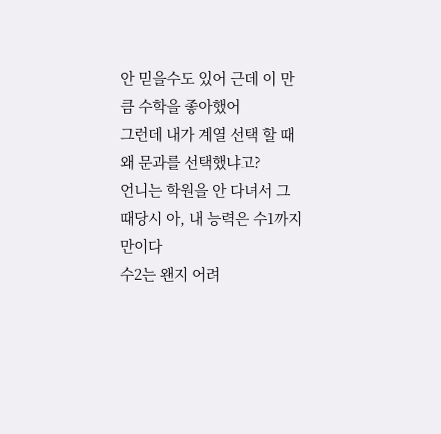안 믿을수도 있어 근데 이 만큼 수학을 좋아했어
그런데 내가 계열 선택 할 때 왜 문과를 선택했냐고?
언니는 학원을 안 다녀서 그때당시 아, 내 능력은 수1까지만이다
수2는 왠지 어려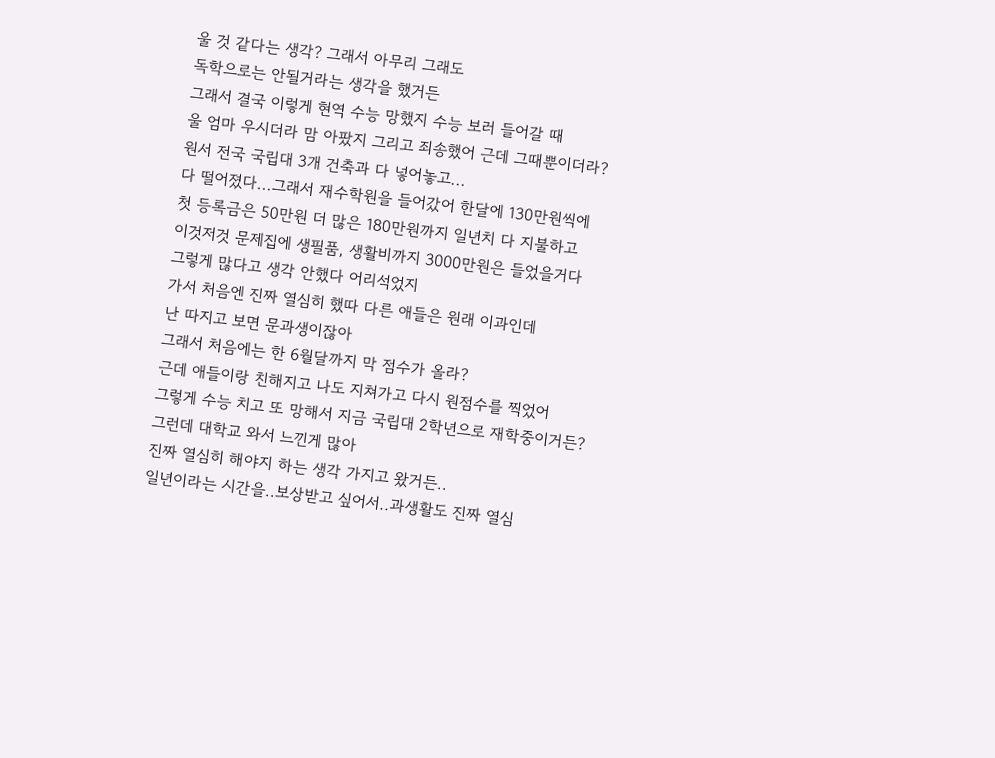울 것 같다는 생각? 그래서 아무리 그래도
독학으로는 안될거라는 생각을 했거든
그래서 결국 이렇게 현역 수능 망했지 수능 보러 들어갈 때
울 엄마 우시더라 맘 아팠지 그리고 죄송했어 근데 그때뿐이더라?
원서 전국 국립대 3개 건축과 다 넣어놓고...
다 떨어졌다...그래서 재수학원을 들어갔어 한달에 130만원씩에
첫 등록금은 50만원 더 많은 180만원까지 일년치 다 지불하고
이것저것 문제집에 생필품, 생활비까지 3000만원은 들었을거다
그렇게 많다고 생각 안했다 어리석었지
가서 처음엔 진짜 열심히 했따 다른 애들은 원래 이과인데
난 따지고 보면 문과생이잖아
그래서 처음에는 한 6월달까지 막 점수가 올라?
근데 애들이랑 친해지고 나도 지쳐가고 다시 원점수를 찍었어
그렇게 수능 치고 또 망해서 지금 국립대 2학년으로 재학중이거든?
그런데 대학교 와서 느낀게 많아
진짜 열심히 해야지 하는 생각 가지고 왔거든..
일년이라는 시간을..보상받고 싶어서..과생활도 진짜 열심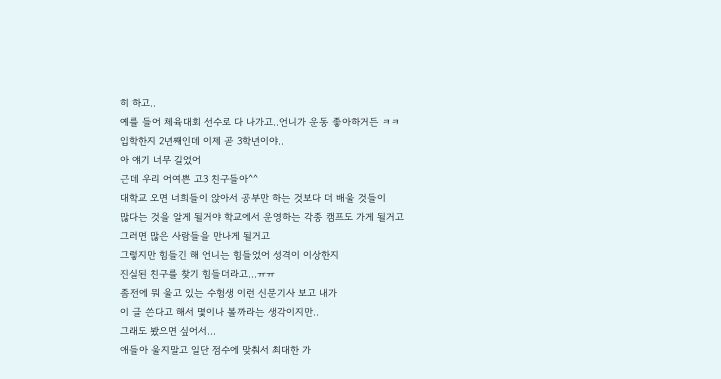히 하고..
예를 들어 체육대회 선수로 다 나가고..언니가 운동 좋아하거든 ㅋㅋ
입학한지 2년째인데 이제 곧 3학년이야..
아 얘기 너무 길었어
근데 우리 어여쁜 고3 친구들아^^
대학교 오면 너희들이 앉아서 공부만 하는 것보다 더 배울 것들이
많다는 것을 알게 될거야 학교에서 운영하는 각종 캠프도 가게 될거고
그러면 많은 사람들을 만나게 될거고
그렇지만 힘들긴 해 언니는 힘들었어 성격이 이상한지
진실된 친구를 찾기 힘들더라고...ㅠㅠ
좀전에 뭐 울고 있는 수험생 이런 신문기사 보고 내가
이 글 쓴다고 해서 몇이나 볼까라는 생각이지만..
그래도 봤으면 싶어서...
애들아 울지말고 일단 점수에 맞춰서 최대한 가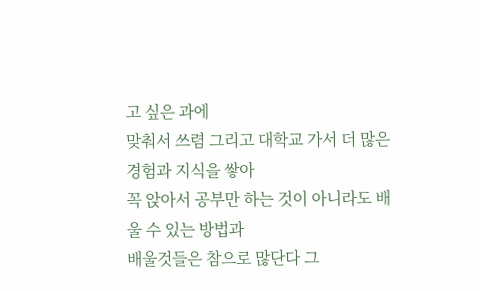고 싶은 과에
맞춰서 쓰렴 그리고 대학교 가서 더 많은 경험과 지식을 쌓아
꼭 앉아서 공부만 하는 것이 아니라도 배울 수 있는 방법과
배울것들은 참으로 많단다 그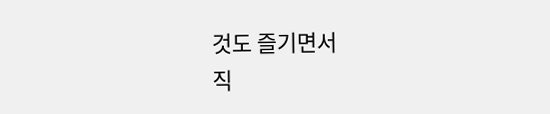것도 즐기면서
직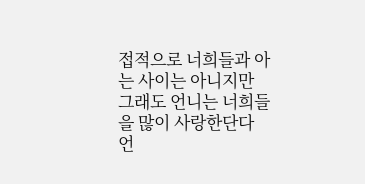접적으로 너희들과 아는 사이는 아니지만
그래도 언니는 너희들을 많이 사랑한단다
언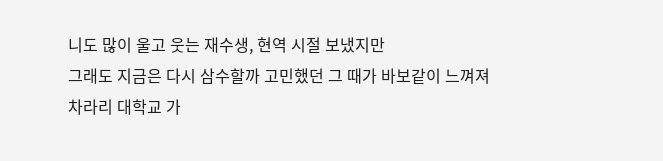니도 많이 울고 웃는 재수생, 현역 시절 보냈지만
그래도 지금은 다시 삼수할까 고민했던 그 때가 바보같이 느껴져
차라리 대학교 가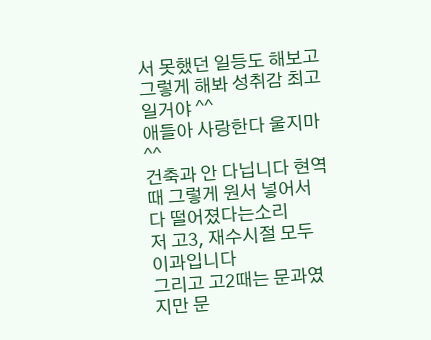서 못했던 일등도 해보고
그렇게 해봐 성취감 최고일거야 ^^
애들아 사랑한다 울지마 ^^
건축과 안 다닙니다 현역 때 그렇게 원서 넣어서 다 떨어졌다는소리
저 고3, 재수시절 모두 이과입니다
그리고 고2때는 문과였지만 문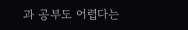과 공부도 어렵다는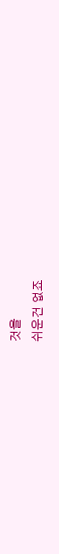것을
쉬운건 없죠